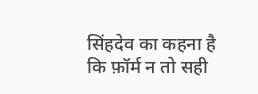सिंहदेव का कहना है कि फ़ॉर्म न तो सही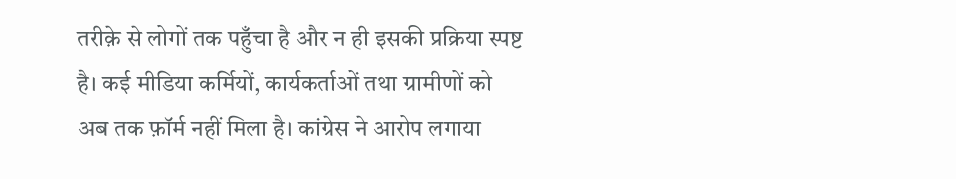तरीक़े से लोगों तक पहुँचा है और न ही इसकी प्रक्रिया स्पष्ट है। कई मीडिया कर्मियों, कार्यकर्ताओं तथा ग्रामीणों को अब तक फ़ॉर्म नहीं मिला है। कांग्रेस ने आरोप लगाया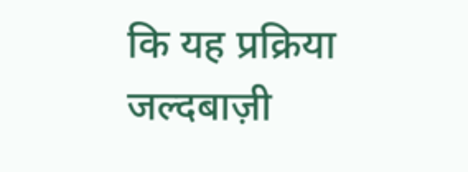कि यह प्रक्रिया जल्दबाज़ी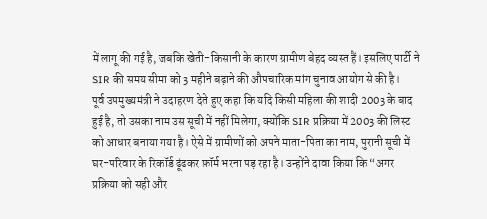में लागू की गई है, जबकि खेती-किसानी के कारण ग्रामीण बेहद व्यस्त हैं। इसलिए पार्टी ने SIR की समय सीमा को 3 महीने बढ़ाने की औपचारिक मांग चुनाव आयोग से की है।
पूर्व उपमुख्यमंत्री ने उदाहरण देते हुए कहा कि यदि किसी महिला की शादी 2003 के बाद हुई है, तो उसका नाम उस सूची में नहीं मिलेगा, क्योंकि SIR प्रक्रिया में 2003 की लिस्ट को आधार बनाया गया है। ऐसे में ग्रामीणों को अपने माता-पिता का नाम, पुरानी सूची में घर-परिवार के रिकॉर्ड ढूंढकर फ़ॉर्म भरना पड़ रहा है। उन्होंने दावा किया कि “अगर प्रक्रिया को सही और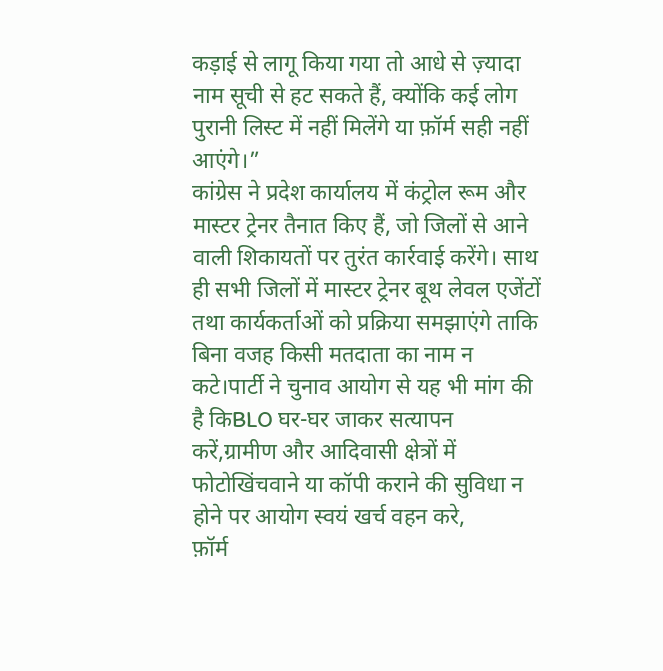कड़ाई से लागू किया गया तो आधे से ज़्यादा नाम सूची से हट सकते हैं, क्योंकि कई लोग पुरानी लिस्ट में नहीं मिलेंगे या फ़ॉर्म सही नहीं आएंगे।”
कांग्रेस ने प्रदेश कार्यालय में कंट्रोल रूम और मास्टर ट्रेनर तैनात किए हैं, जो जिलों से आने वाली शिकायतों पर तुरंत कार्रवाई करेंगे। साथ ही सभी जिलों में मास्टर ट्रेनर बूथ लेवल एजेंटों तथा कार्यकर्ताओं को प्रक्रिया समझाएंगे ताकि बिना वजह किसी मतदाता का नाम न कटे।पार्टी ने चुनाव आयोग से यह भी मांग की है किBLO घर-घर जाकर सत्यापन करें,ग्रामीण और आदिवासी क्षेत्रों में फोटोखिंचवाने या कॉपी कराने की सुविधा न होने पर आयोग स्वयं खर्च वहन करे,
फ़ॉर्म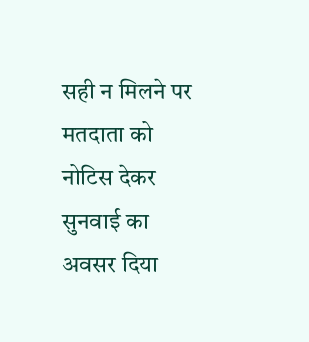सही न मिलने पर मतदाता को नोटिस देकर सुनवाई का अवसर दिया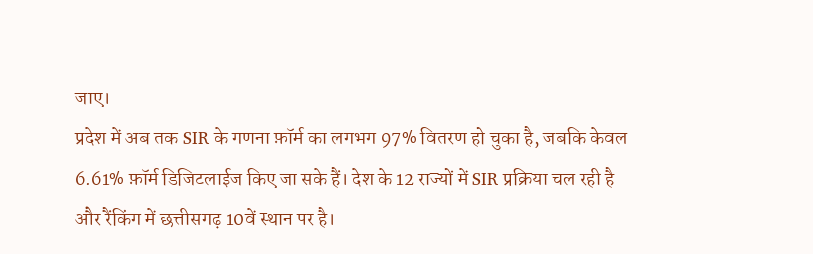जाए।
प्रदेश में अब तक SIR के गणना फ़ॉर्म का लगभग 97% वितरण हो चुका है, जबकि केवल 6.61% फ़ॉर्म डिजिटलाईज किए जा सके हैं। देश के 12 राज्यों में SIR प्रक्रिया चल रही है और रैंकिंग में छत्तीसगढ़ 10वें स्थान पर है।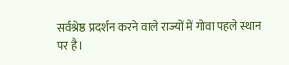सर्वश्रेष्ठ प्रदर्शन करने वाले राज्यों में गोवा पहले स्थान पर है।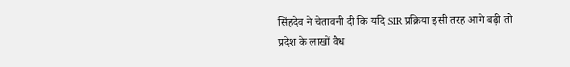सिंहदेव ने चेतावनी दी कि यदि SIR प्रक्रिया इसी तरह आगे बढ़ी तो प्रदेश के लाखों वैध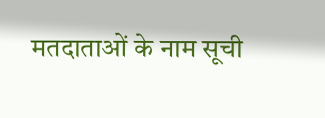मतदाताओं के नाम सूची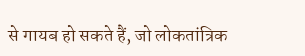से गायब हो सकते हैं, जो लोकतांत्रिक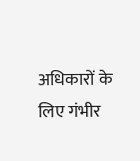अधिकारों के लिए गंभीर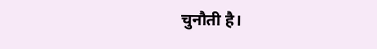चुनौती है।